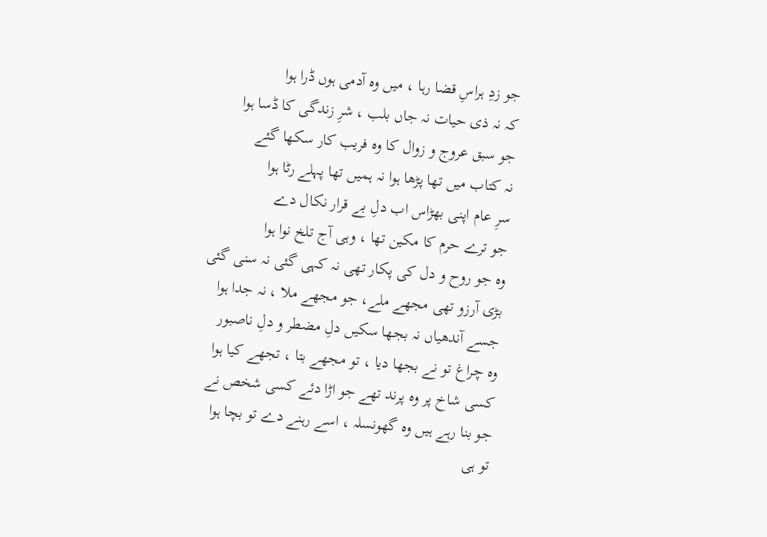جو زدِ ہراسِ قضا رہا ، میں وہ آدمی ہوں ڈرا ہوا
کہ نہ ذی حیات نہ جاں بلب ، شرِ زندگی کا ڈسا ہوا
جو سبق عروج و زوال کا وہ فریب کار سکھا گئے
نہ کتاب میں تھا پڑھا ہوا نہ ہمیں تھا پہلے رٹا ہوا
سرِ عام اپنی بھڑاس اب دلِ بے قرار نکال دے
جو ترے حرم کا مکین تھا ، وہی آج تلخ نوا ہوا
وہ جو روح و دل کی پکار تھی نہ کہی گئی نہ سنی گئی
بڑی آرزو تھی مجھے ملے، جو مجھے ملا ، نہ جدا ہوا
جسے آندھیاں نہ بجھا سکیں دلِ مضطر و دلِ ناصبور
وہ چراغ تو نے بجھا دیا ، تو مجھے بتا ، تجھے کیا ہوا
کسی شاخ پر وہ پرند تھے جو اڑا دئے کسی شخص نے
جو بنا رہے ہیں وہ گھونسلہ ، اسے رہنے دے تو بچا ہوا
تو ہی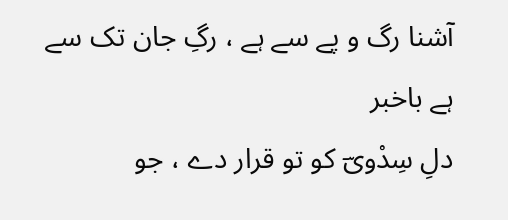آشنا رگ و پے سے ہے ، رگِ جان تک سے ہے باخبر
دلِ سِدْویؔ کو تو قرار دے ، جو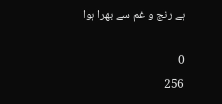ہے رنج و غم سے بھرا ہوا

0
256